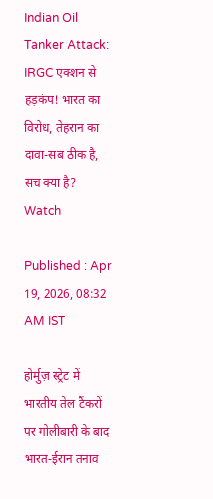Indian Oil Tanker Attack: IRGC एक्शन से हड़कंप! भारत का विरोध, तेहरान का दावा-सब ठीक है, सच क्या है? Watch

Published : Apr 19, 2026, 08:32 AM IST

होर्मुज़ स्ट्रेट में भारतीय तेल टैंकरों पर गोलीबारी के बाद भारत-ईरान तनाव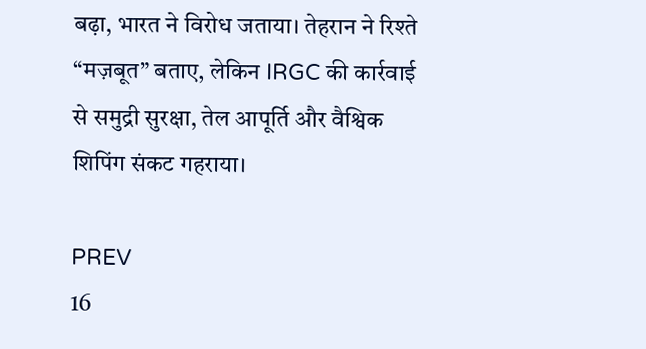बढ़ा, भारत ने विरोध जताया। तेहरान ने रिश्ते “मज़बूत” बताए, लेकिन IRGC की कार्रवाई से समुद्री सुरक्षा, तेल आपूर्ति और वैश्विक शिपिंग संकट गहराया।

PREV
16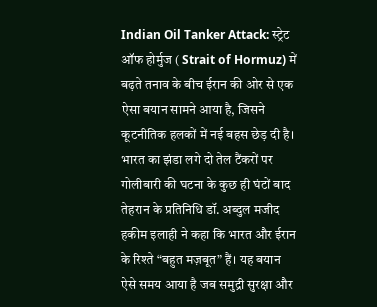Indian Oil Tanker Attack: स्ट्रेट ऑफ होर्मुज ( Strait of Hormuz) में बढ़ते तनाव के बीच ईरान की ओर से एक ऐसा बयान सामने आया है, जिसने कूटनीतिक हलकों में नई बहस छेड़ दी है। भारत का झंडा लगे दो तेल टैंकरों पर गोलीबारी की घटना के कुछ ही घंटों बाद तेहरान के प्रतिनिधि डॉ. अब्दुल मजीद हकीम इलाही ने कहा कि भारत और ईरान के रिश्ते “बहुत मज़बूत” हैं। यह बयान ऐसे समय आया है जब समुद्री सुरक्षा और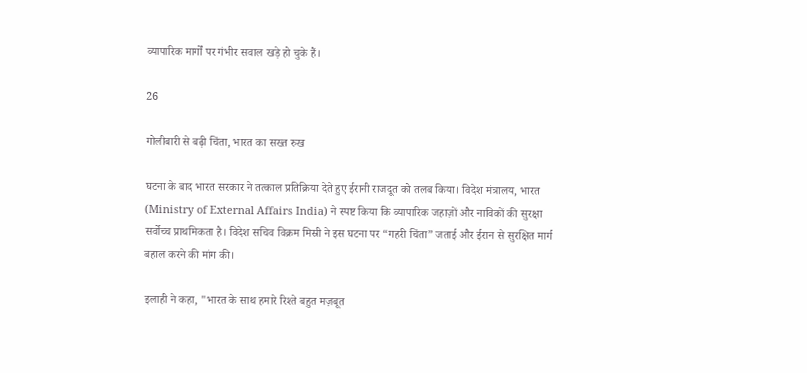व्यापारिक मार्गों पर गंभीर सवाल खड़े हो चुके हैं।

26

गोलीबारी से बढ़ी चिंता, भारत का सख्त रुख

घटना के बाद भारत सरकार ने तत्काल प्रतिक्रिया देते हुए ईरानी राजदूत को तलब किया। विदेश मंत्रालय, भारत (Ministry of External Affairs India) ने स्पष्ट किया कि व्यापारिक जहाज़ों और नाविकों की सुरक्षा सर्वोच्च प्राथमिकता है। विदेश सचिव विक्रम मिस्री ने इस घटना पर “गहरी चिंता” जताई और ईरान से सुरक्षित मार्ग बहाल करने की मांग की।

इलाही ने कहा, "भारत के साथ हमारे रिश्ते बहुत मज़बूत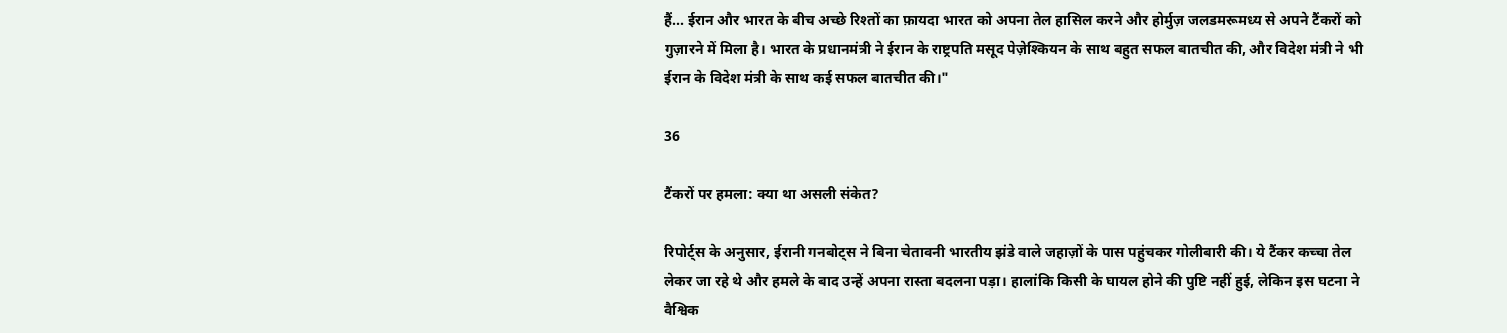हैं... ईरान और भारत के बीच अच्छे रिश्तों का फ़ायदा भारत को अपना तेल हासिल करने और होर्मुज़ जलडमरूमध्य से अपने टैंकरों को गुज़ारने में मिला है। भारत के प्रधानमंत्री ने ईरान के राष्ट्रपति मसूद पेज़ेश्कियन के साथ बहुत सफल बातचीत की, और विदेश मंत्री ने भी ईरान के विदेश मंत्री के साथ कई सफल बातचीत की।"

36

टैंकरों पर हमला: क्या था असली संकेत?

रिपोर्ट्स के अनुसार, ईरानी गनबोट्स ने बिना चेतावनी भारतीय झंडे वाले जहाज़ों के पास पहुंचकर गोलीबारी की। ये टैंकर कच्चा तेल लेकर जा रहे थे और हमले के बाद उन्हें अपना रास्ता बदलना पड़ा। हालांकि किसी के घायल होने की पुष्टि नहीं हुई, लेकिन इस घटना ने वैश्विक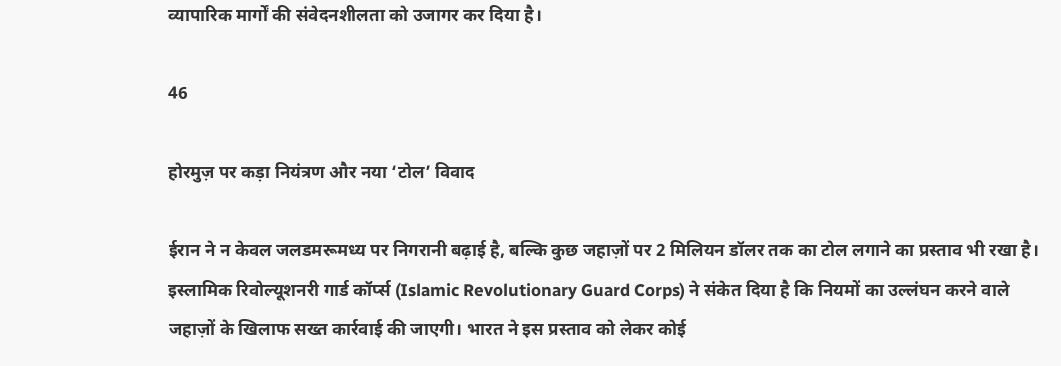व्यापारिक मार्गों की संवेदनशीलता को उजागर कर दिया है।

46

होरमुज़ पर कड़ा नियंत्रण और नया ‘टोल’ विवाद

ईरान ने न केवल जलडमरूमध्य पर निगरानी बढ़ाई है, बल्कि कुछ जहाज़ों पर 2 मिलियन डॉलर तक का टोल लगाने का प्रस्ताव भी रखा है। इस्लामिक रिवोल्यूशनरी गार्ड कॉर्प्स (Islamic Revolutionary Guard Corps) ने संकेत दिया है कि नियमों का उल्लंघन करने वाले जहाज़ों के खिलाफ सख्त कार्रवाई की जाएगी। भारत ने इस प्रस्ताव को लेकर कोई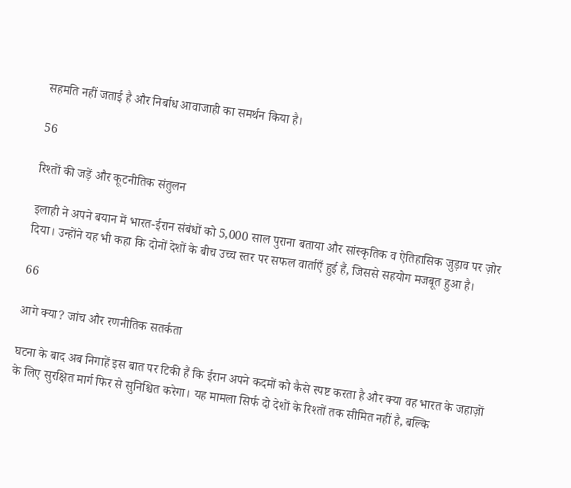सहमति नहीं जताई है और निर्बाध आवाजाही का समर्थन किया है।

56

रिश्तों की जड़ें और कूटनीतिक संतुलन

इलाही ने अपने बयान में भारत-ईरान संबंधों को 5,000 साल पुराना बताया और सांस्कृतिक व ऐतिहासिक जुड़ाव पर ज़ोर दिया। उन्होंने यह भी कहा कि दोनों देशों के बीच उच्च स्तर पर सफल वार्ताएँ हुई हैं, जिससे सहयोग मजबूत हुआ है।

66

आगे क्या? जांच और रणनीतिक सतर्कता

घटना के बाद अब निगाहें इस बात पर टिकी हैं कि ईरान अपने कदमों को कैसे स्पष्ट करता है और क्या वह भारत के जहाज़ों के लिए सुरक्षित मार्ग फिर से सुनिश्चित करेगा। यह मामला सिर्फ दो देशों के रिश्तों तक सीमित नहीं है, बल्कि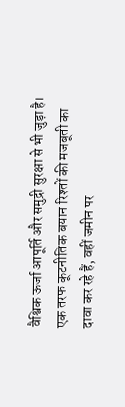वैश्विक ऊर्जा आपूर्ति और समुद्री सुरक्षा से भी जुड़ा है। एक तरफ कूटनीतिक बयान रिश्तों की मजबूती का दावा कर रहे हैं, वहीं जमीन पर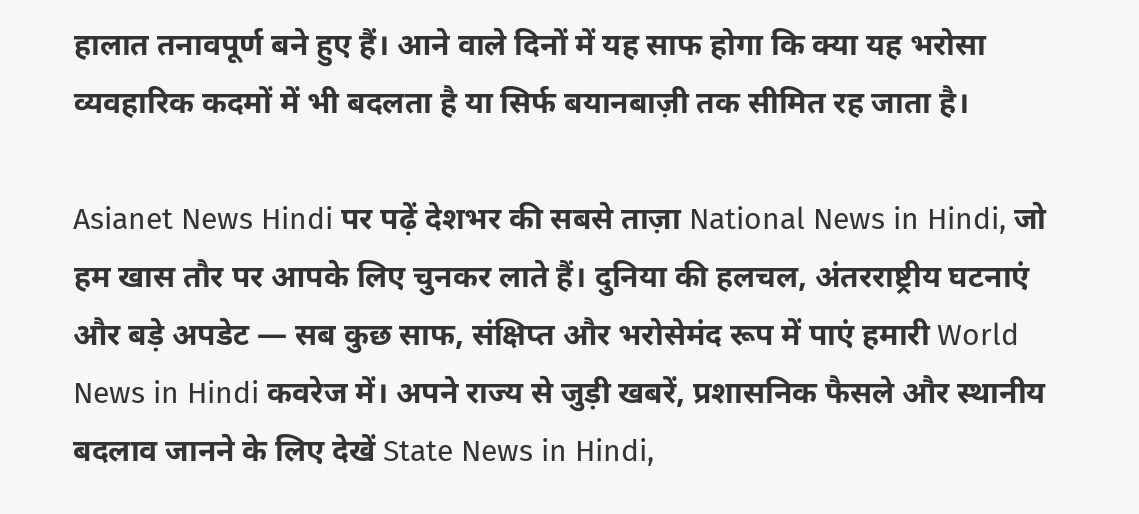हालात तनावपूर्ण बने हुए हैं। आने वाले दिनों में यह साफ होगा कि क्या यह भरोसा व्यवहारिक कदमों में भी बदलता है या सिर्फ बयानबाज़ी तक सीमित रह जाता है।

Asianet News Hindi पर पढ़ें देशभर की सबसे ताज़ा National News in Hindi, जो हम खास तौर पर आपके लिए चुनकर लाते हैं। दुनिया की हलचल, अंतरराष्ट्रीय घटनाएं और बड़े अपडेट — सब कुछ साफ, संक्षिप्त और भरोसेमंद रूप में पाएं हमारी World News in Hindi कवरेज में। अपने राज्य से जुड़ी खबरें, प्रशासनिक फैसले और स्थानीय बदलाव जानने के लिए देखें State News in Hindi,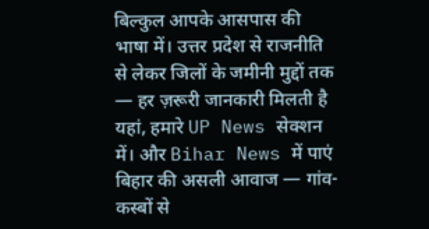बिल्कुल आपके आसपास की भाषा में। उत्तर प्रदेश से राजनीति से लेकर जिलों के जमीनी मुद्दों तक — हर ज़रूरी जानकारी मिलती है यहां, हमारे UP News सेक्शन में। और Bihar News में पाएं बिहार की असली आवाज — गांव-कस्बों से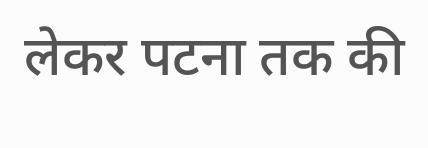लेकर पटना तक की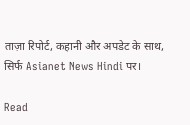ताज़ा रिपोर्ट, कहानी और अपडेट के साथ, सिर्फ Asianet News Hindi पर।

Read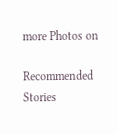more Photos on

Recommended Stories